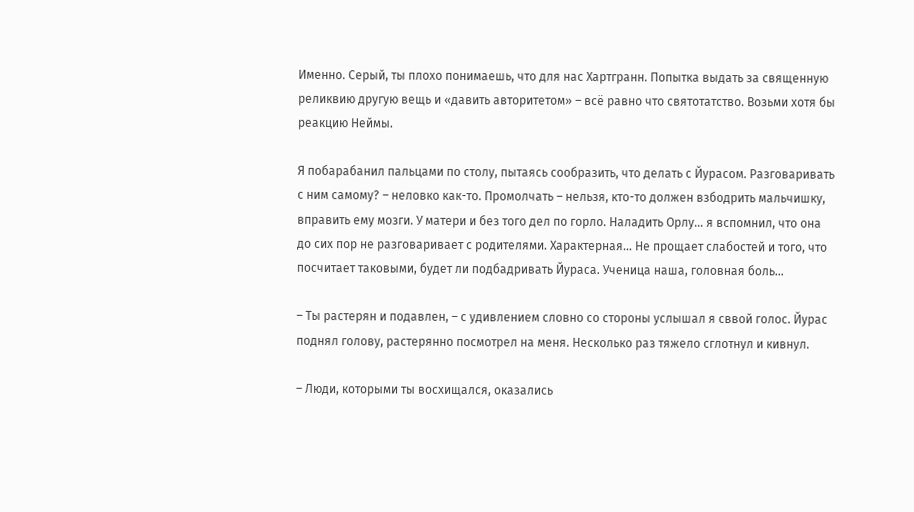Именно. Серый, ты плохо понимаешь, что для нас Хартгранн. Попытка выдать за священную реликвию другую вещь и «давить авторитетом» – всё равно что святотатство. Возьми хотя бы реакцию Неймы.

Я побарабанил пальцами по столу, пытаясь сообразить, что делать с Йурасом. Разговаривать с ним самому? – неловко как-то. Промолчать – нельзя, кто-то должен взбодрить мальчишку, вправить ему мозги. У матери и без того дел по горло. Наладить Орлу… я вспомнил, что она до сих пор не разговаривает с родителями. Характерная… Не прощает слабостей и того, что посчитает таковыми, будет ли подбадривать Йураса. Ученица наша, головная боль…

– Ты растерян и подавлен, – с удивлением словно со стороны услышал я сввой голос. Йурас поднял голову, растерянно посмотрел на меня. Несколько раз тяжело сглотнул и кивнул.

– Люди, которыми ты восхищался, оказались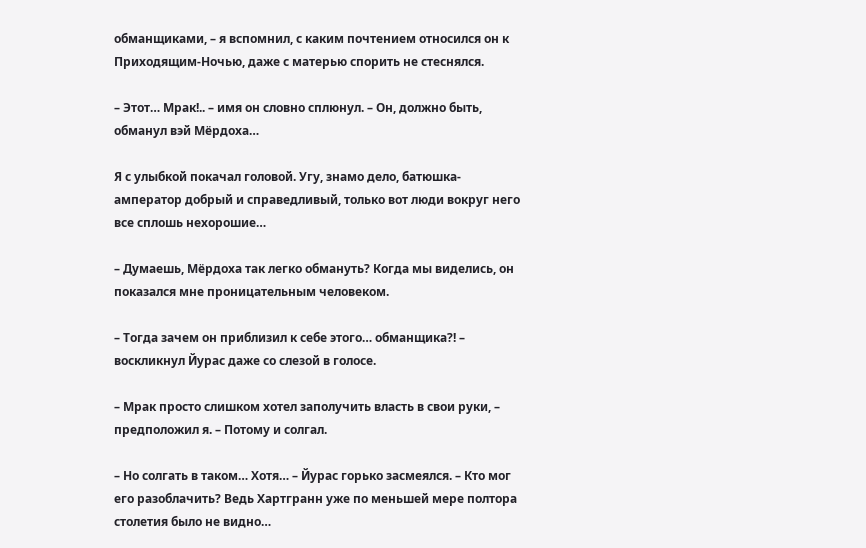обманщиками, – я вспомнил, с каким почтением относился он к Приходящим-Ночью, даже с матерью спорить не стеснялся.

– Этот… Мрак!.. – имя он словно сплюнул. – Он, должно быть, обманул вэй Мёрдоха…

Я с улыбкой покачал головой. Угу, знамо дело, батюшка-амператор добрый и справедливый, только вот люди вокруг него все сплошь нехорошие…

– Думаешь, Мёрдоха так легко обмануть? Когда мы виделись, он показался мне проницательным человеком.

– Тогда зачем он приблизил к себе этого… обманщика?! – воскликнул Йурас даже со слезой в голосе.

– Мрак просто слишком хотел заполучить власть в свои руки, – предположил я. – Потому и солгал.

– Но солгать в таком… Хотя… – Йурас горько засмеялся. – Кто мог его разоблачить? Ведь Хартгранн уже по меньшей мере полтора столетия было не видно…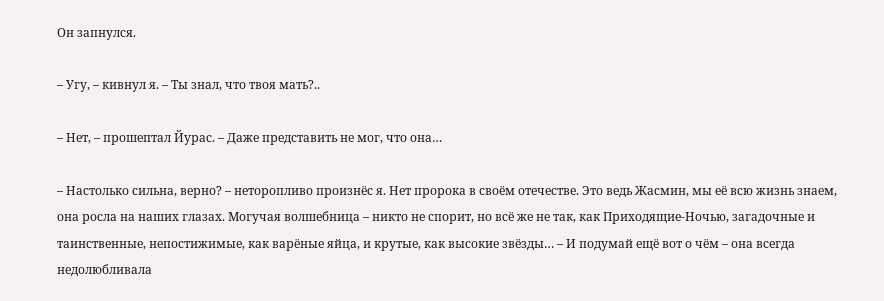Он запнулся.

– Угу, – кивнул я. – Ты знал, что твоя мать?..

– Нет, – прошептал Йурас. – Даже представить не мог, что она…

– Настолько сильна, верно? – неторопливо произнёс я. Нет пророка в своём отечестве. Это ведь Жасмин, мы её всю жизнь знаем, она росла на наших глазах. Могучая волшебница – никто не спорит, но всё же не так, как Приходящие-Ночью, загадочные и таинственные, непостижимые, как варёные яйца, и крутые, как высокие звёзды… – И подумай ещё вот о чём – она всегда недолюбливала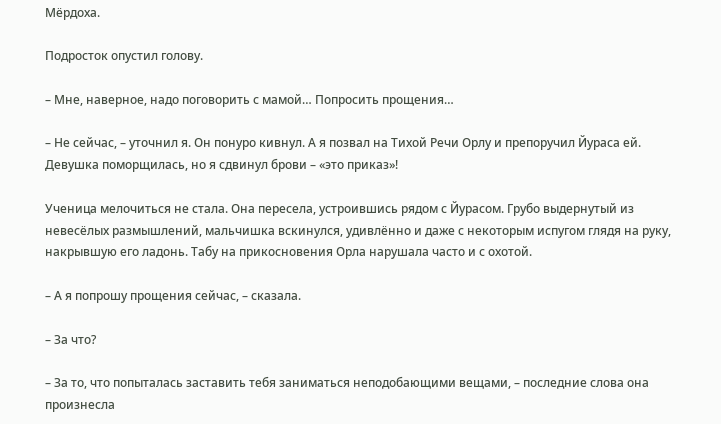Мёрдоха.

Подросток опустил голову.

– Мне, наверное, надо поговорить с мамой… Попросить прощения…

– Не сейчас, – уточнил я. Он понуро кивнул. А я позвал на Тихой Речи Орлу и препоручил Йураса ей. Девушка поморщилась, но я сдвинул брови – «это приказ»!

Ученица мелочиться не стала. Она пересела, устроившись рядом с Йурасом. Грубо выдернутый из невесёлых размышлений, мальчишка вскинулся, удивлённо и даже с некоторым испугом глядя на руку, накрывшую его ладонь. Табу на прикосновения Орла нарушала часто и с охотой.

– А я попрошу прощения сейчас, – сказала.

– За что?

– За то, что попыталась заставить тебя заниматься неподобающими вещами, – последние слова она произнесла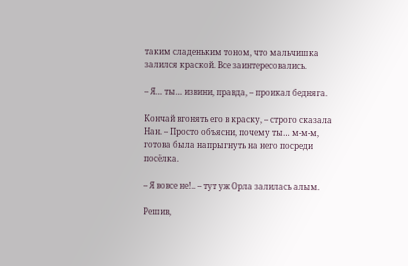таким сладеньким тоном, что мальчишка залился краской. Все заинтересовались.

– Я… ты… извини, правда, – проикал бедняга.

Кончай вгонять его в краску, – строго сказала Нан. – Просто объясни, почему ты… м-м-м, готова была напрыгнуть на него посреди посёлка.

– Я вовсе не!.. – тут уж Орла залилась алым.

Решив,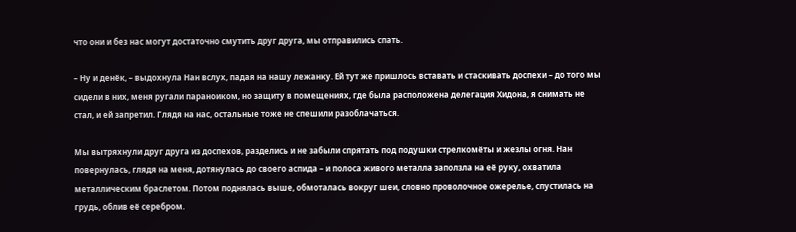что они и без нас могут достаточно смутить друг друга, мы отправились спать.

– Ну и денёк, – выдохнула Нан вслух, падая на нашу лежанку. Ей тут же пришлось вставать и стаскивать доспехи – до того мы сидели в них, меня ругали параноиком, но защиту в помещениях, где была расположена делегация Хидона, я снимать не стал, и ей запретил. Глядя на нас, остальные тоже не спешили разоблачаться.

Мы вытряхнули друг друга из доспехов, разделись и не забыли спрятать под подушки стрелкомёты и жезлы огня. Нан повернулась, глядя на меня, дотянулась до своего аспида – и полоса живого металла заползла на её руку, охватила металлическим браслетом. Потом поднялась выше, обмоталась вокруг шеи, словно проволочное ожерелье, спустилась на грудь, облив её серебром.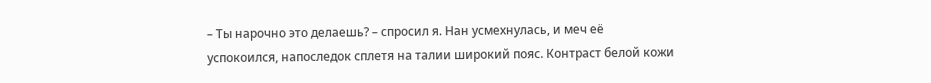– Ты нарочно это делаешь? – спросил я. Нан усмехнулась, и меч её успокоился, напоследок сплетя на талии широкий пояс. Контраст белой кожи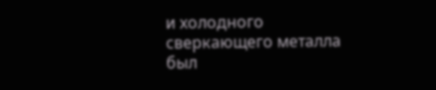и холодного сверкающего металла был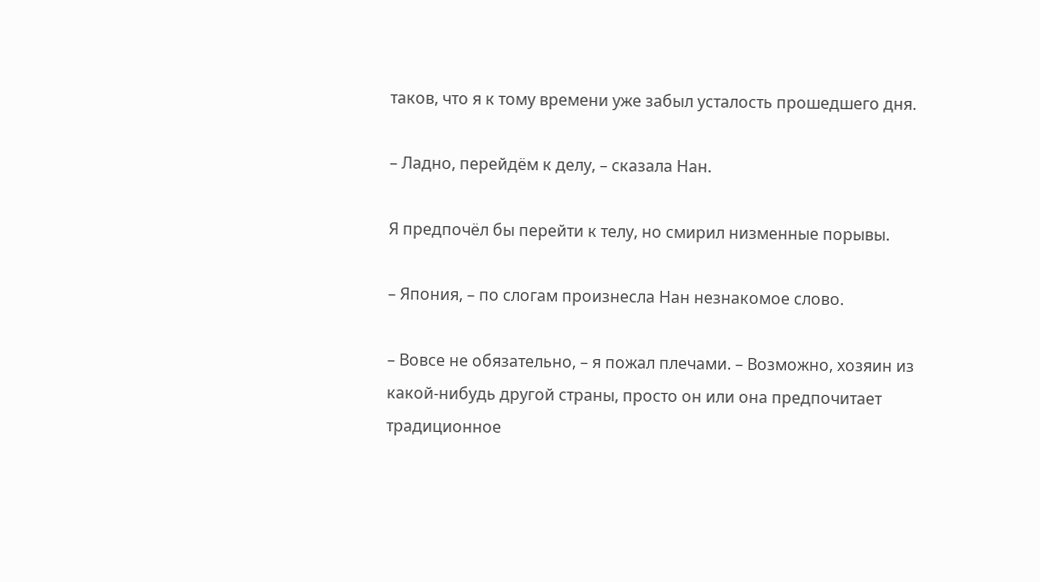таков, что я к тому времени уже забыл усталость прошедшего дня.

– Ладно, перейдём к делу, – сказала Нан.

Я предпочёл бы перейти к телу, но смирил низменные порывы.

– Япония, – по слогам произнесла Нан незнакомое слово.

– Вовсе не обязательно, – я пожал плечами. – Возможно, хозяин из какой-нибудь другой страны, просто он или она предпочитает традиционное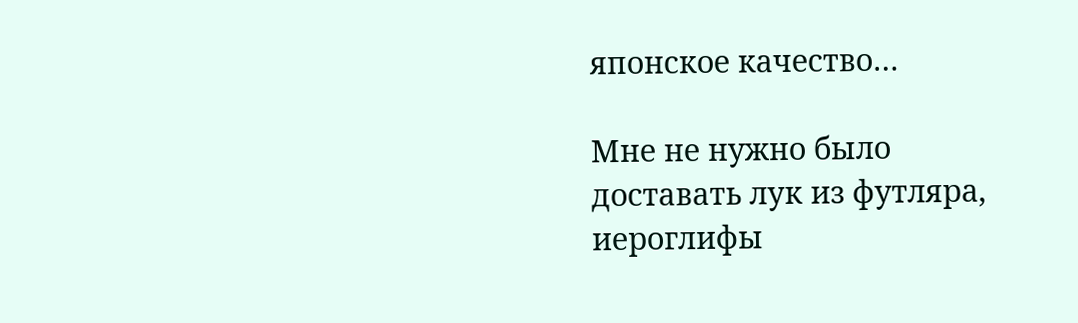японское качество…

Мне не нужно было доставать лук из футляра, иероглифы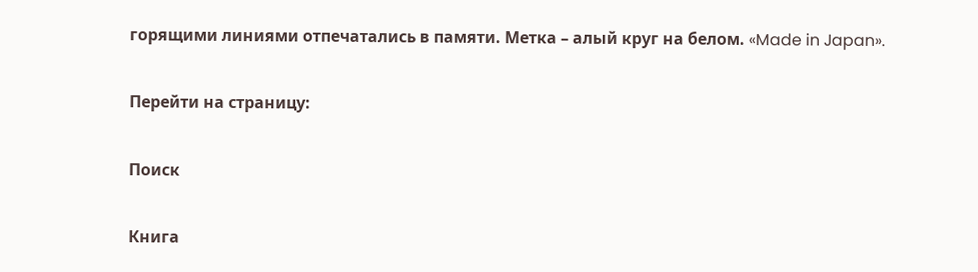горящими линиями отпечатались в памяти. Метка – алый круг на белом. «Made in Japan».

Перейти на страницу:

Поиск

Книга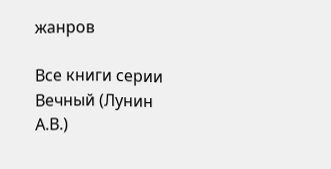жанров

Все книги серии Вечный (Лунин А.В.)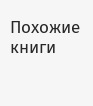Похожие книги